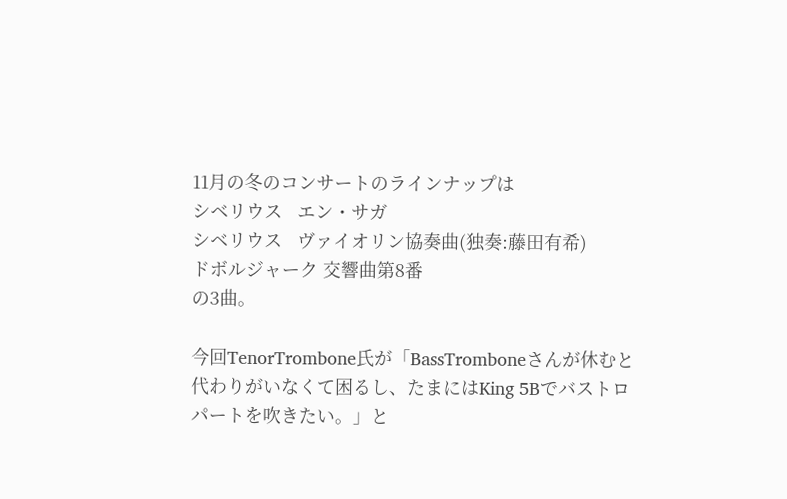11月の冬のコンサートのラインナップは
シベリウス   エン・サガ
シベリウス   ヴァイオリン協奏曲(独奏:藤田有希)
ドボルジャーク 交響曲第8番
の3曲。

今回TenorTrombone氏が「BassTromboneさんが休むと代わりがいなくて困るし、たまにはKing 5Bでバストロパートを吹きたい。」と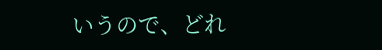いうので、どれ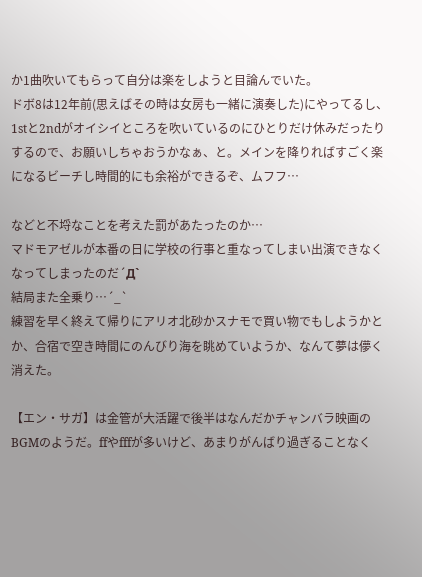か1曲吹いてもらって自分は楽をしようと目論んでいた。
ドボ8は12年前(思えばその時は女房も一緒に演奏した)にやってるし、1stと2ndがオイシイところを吹いているのにひとりだけ休みだったりするので、お願いしちゃおうかなぁ、と。メインを降りればすごく楽になるビーチし時間的にも余裕ができるぞ、ムフフ…

などと不埒なことを考えた罰があたったのか…
マドモアゼルが本番の日に学校の行事と重なってしまい出演できなくなってしまったのだ´Д`
結局また全乗り…´_`
練習を早く終えて帰りにアリオ北砂かスナモで買い物でもしようかとか、合宿で空き時間にのんびり海を眺めていようか、なんて夢は儚く消えた。

【エン・サガ】は金管が大活躍で後半はなんだかチャンバラ映画のBGMのようだ。ffやfffが多いけど、あまりがんばり過ぎることなく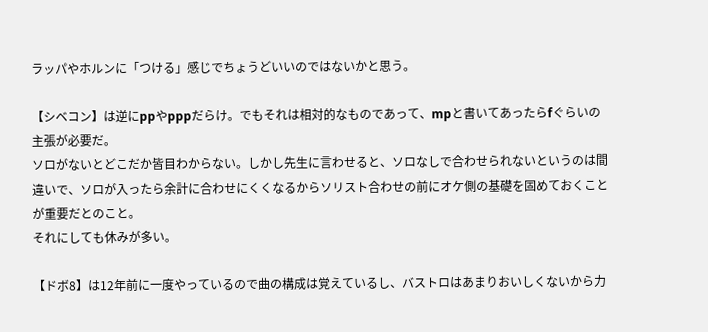ラッパやホルンに「つける」感じでちょうどいいのではないかと思う。

【シベコン】は逆にppやpppだらけ。でもそれは相対的なものであって、mpと書いてあったらfぐらいの主張が必要だ。
ソロがないとどこだか皆目わからない。しかし先生に言わせると、ソロなしで合わせられないというのは間違いで、ソロが入ったら余計に合わせにくくなるからソリスト合わせの前にオケ側の基礎を固めておくことが重要だとのこと。
それにしても休みが多い。

【ドボ8】は12年前に一度やっているので曲の構成は覚えているし、バストロはあまりおいしくないから力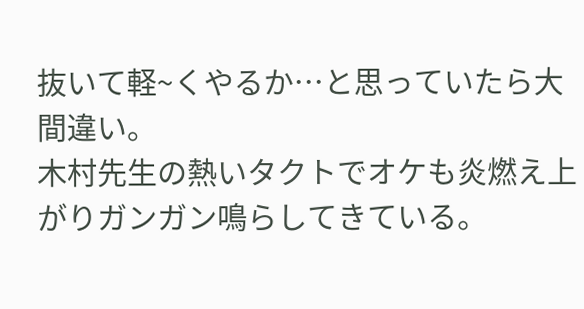抜いて軽~くやるか…と思っていたら大間違い。
木村先生の熱いタクトでオケも炎燃え上がりガンガン鳴らしてきている。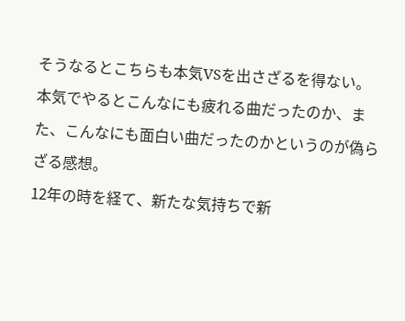そうなるとこちらも本気VSを出さざるを得ない。
本気でやるとこんなにも疲れる曲だったのか、また、こんなにも面白い曲だったのかというのが偽らざる感想。
12年の時を経て、新たな気持ちで新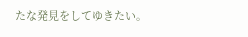たな発見をしてゆきたい。